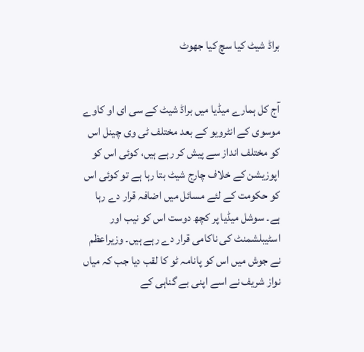براڈ شیٹ کیا سچ کیا جھوٹ


آج کل ہمارے میڈیا میں براڈ شیٹ کے سی ای او کاوے موسوی کے انٹرویو کے بعد مختلف ٹی وی چینل اس کو مختلف انداز سے پیش کر رہے ہیں، کوئی اس کو اپوزیشن کے خلاف چارج شیٹ بتا رہا ہے تو کوئی اس کو حکومت کے لئے مسائل میں اضافہ قرار دے رہا ہے۔ سوشل میڈیا پر کچھ دوست اس کو نیب اور اسٹیبلشمنٹ کی ناکامی قرار دے رہے ہیں۔ وزیراعظم نے جوش میں اس کو پانامہ ٹو کا لقب دیا جب کہ میاں نواز شریف نے اسے اپنی بے گناہی کے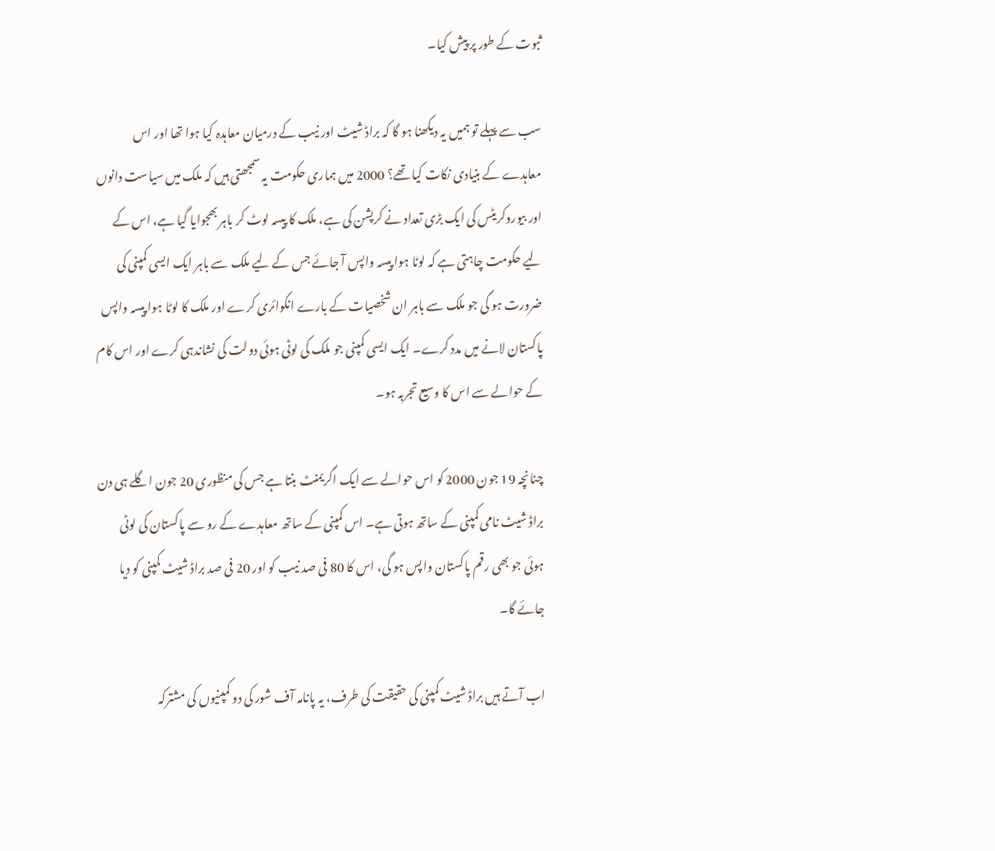ثبوت کے طور پر پیش کیا۔

سب سے پہلے تو ہمیں یہ دیکھنا ہو گا کہ براڈ شیٹ اور نیب کے درمیان معاہدہ کیا ہوا تھا اور اس معاہدے کے بنیادی نکات کیا تھے؟ 2000 میں ہماری حکومت یہ سمجھتی ہیں کہ ملک میں سیاست دانوں اور بیوروکریٹس کی ایک بڑی تعداد نے کرپشن کی ہے، ملک کا پیسہ لوٹ کر باہر بھجوایا گیا ہے، اس کے لیے حکومت چاہتی ہے کہ لوٹا ہوا پیسہ واپس آ جائے جس کے لیے ملک سے باہر ایک ایسی کمپنی کی ضرورت ہو گی جو ملک سے باہر ان شخصیات کے بارے انکوائری کرے اور ملک کا لوٹا ہوا پیسہ واپس پاکستان لانے میں مدد کرے۔ ایک ایسی کمپنی جو ملک کی لوٹی ہوئی دولت کی نشاندہی کرے اور اس کام کے حوالے سے اس کا وسیع تجربہ ہو۔

چنانچہ 19 جون 2000 کو اس حوالے سے ایک اگریمنٹ بنتا ہے جس کی منظوری 20 جون اگلے ہی دن براڈ شیٹ نامی کمپنی کے ساتھ ہوتی ہے۔ اس کمپنی کے ساتھ معاہدے کے رو سے پاکستان کی لوٹی ہوئی جو بھی رقم پاکستان واپس ہو گی، اس کا 80 فی صد نیب کو اور 20 فی صد براڈ شیٹ کمپنی کو دیا جائے گا۔

اب آتے ہیں براڈ شیٹ کمپنی کی حقیقت کی طرف، یہ پانامہ آف شور کی دو کمپنیوں کی مشترکہ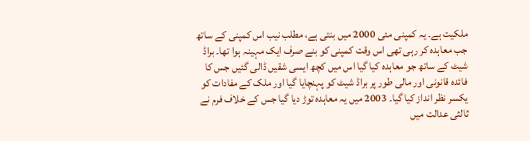ملکیت ہے۔ یہ کمپنی مئی 2000 میں بنتی ہے، مطلب نیب اس کمپنی کے ساتھ جب معاہدہ کر رہی تھی اس وقت کمپنی کو بنے صرف ایک مہینہ ہوا تھا۔ براڈ شیٹ کے ساتھ جو معاہدہ کیا گیا اس میں کچھ ایسی شقیں ڈالی گئیں جس کا فائدہ قانونی اور مالی طور پر براڈ شیٹ کو پہنچایا گیا اور ملک کے مفادات کو یکسر نظر انداز کیا گیا۔ 2003 میں یہ معاہدہ توڑ دیا گیا جس کے خلاف فرم نے ثالثی عدالت میں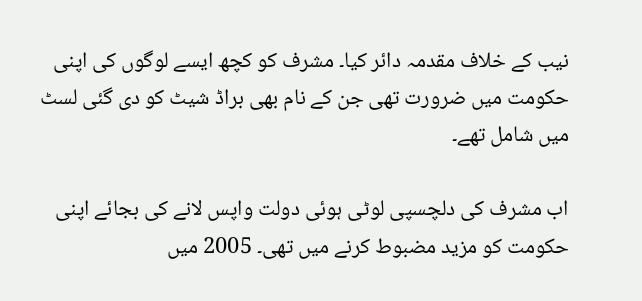نیب کے خلاف مقدمہ دائر کیا۔ مشرف کو کچھ ایسے لوگوں کی اپنی حکومت میں ضرورت تھی جن کے نام بھی براڈ شیٹ کو دی گئی لسٹ میں شامل تھے۔

اب مشرف کی دلچسپی لوٹی ہوئی دولت واپس لانے کی بجائے اپنی حکومت کو مزید مضبوط کرنے میں تھی۔ 2005 میں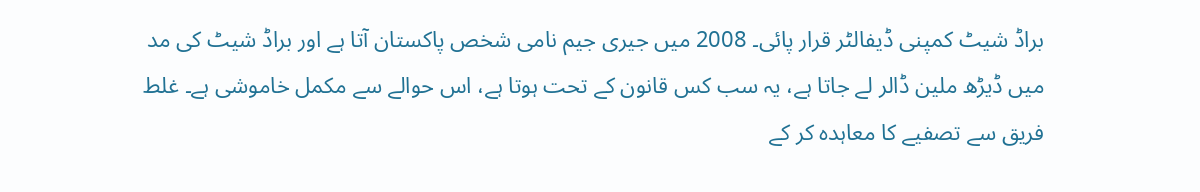براڈ شیٹ کمپنی ڈیفالٹر قرار پائی۔ 2008 میں جیری جیم نامی شخص پاکستان آتا ہے اور براڈ شیٹ کی مد میں ڈیڑھ ملین ڈالر لے جاتا ہے، یہ سب کس قانون کے تحت ہوتا ہے، اس حوالے سے مکمل خاموشی ہے۔ غلط فریق سے تصفیے کا معاہدہ کر کے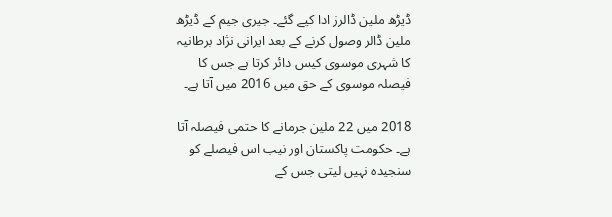ڈیڑھ ملین ڈالرز ادا کیے گئے۔ جیری جیم کے ڈیڑھ ملین ڈالر وصول کرنے کے بعد ایرانی نژاد برطانیہ کا شہری موسوی کیس دائر کرتا ہے جس کا فیصلہ موسوی کے حق میں 2016 میں آتا ہے۔

2018 میں 22 ملین جرمانے کا حتمی فیصلہ آتا ہے۔ حکومت پاکستان اور نیب اس فیصلے کو سنجیدہ نہیں لیتی جس کے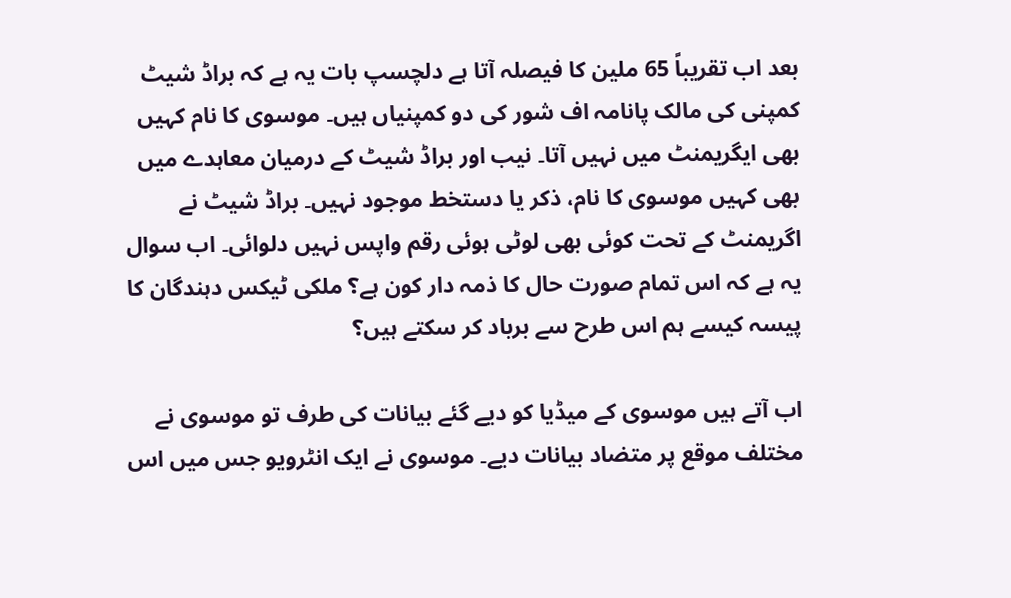بعد اب تقریباً 65 ملین کا فیصلہ آتا ہے دلچسپ بات یہ ہے کہ براڈ شیٹ کمپنی کی مالک پانامہ اف شور کی دو کمپنیاں ہیں۔ موسوی کا نام کہیں بھی ایگریمنٹ میں نہیں آتا۔ نیب اور براڈ شیٹ کے درمیان معاہدے میں بھی کہیں موسوی کا نام، ذکر یا دستخط موجود نہیں۔ براڈ شیٹ نے اگریمنٹ کے تحت کوئی بھی لوٹی ہوئی رقم واپس نہیں دلوائی۔ اب سوال یہ ہے کہ اس تمام صورت حال کا ذمہ دار کون ہے؟ ملکی ٹیکس دہندگان کا پیسہ کیسے ہم اس طرح سے برباد کر سکتے ہیں؟

اب آتے ہیں موسوی کے میڈیا کو دیے گئے بیانات کی طرف تو موسوی نے مختلف موقع پر متضاد بیانات دیے۔ موسوی نے ایک انٹرویو جس میں اس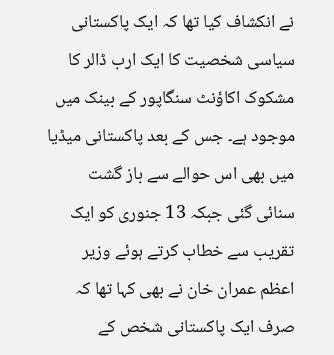نے انکشاف کیا تھا کہ ایک پاکستانی سیاسی شخصیت کا ایک ارب ڈالر کا مشکوک اکاؤنٹ سنگاپور کے بینک میں موجود ہے۔ جس کے بعد پاکستانی میڈیا میں بھی اس حوالے سے باز گشت سنائی گئی جبکہ 13 جنوری کو ایک تقریب سے خطاب کرتے ہوئے وزیر اعظم عمران خان نے بھی کہا تھا کہ صرف ایک پاکستانی شخص کے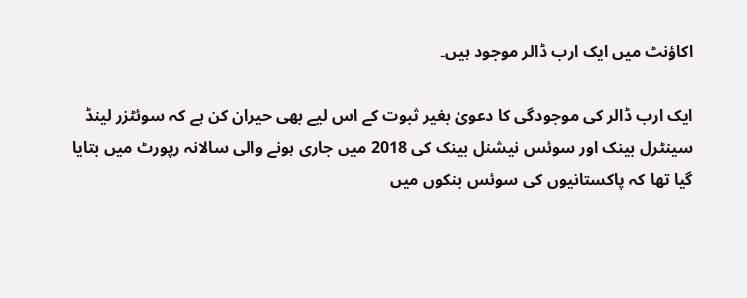اکاؤنٹ میں ایک ارب ڈالر موجود ہیں۔

ایک ارب ڈالر کی موجودگی کا دعویٰ بغیر ثبوت کے اس لیے بھی حیران کن ہے کہ سوئٹزر لینڈ سینٹرل بینک اور سوئس نیشنل بینک کی 2018 میں جاری ہونے والی سالانہ رپورٹ میں بتایا گیا تھا کہ پاکستانیوں کی سوئس بنکوں میں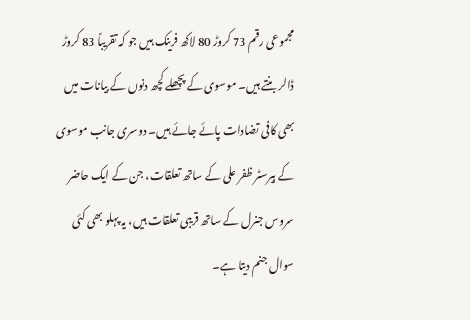مجموعی رقم 73 کروڑ 80 لاکھ فرینک ہیں جو کہ تقریباً 83 کروڑ ڈالر بنتے ہیں۔ موسوی کے پچھلے کچھ دنوں کے بیانات میں بھی کافی تضادات پائے جائے ہیں۔ دوسری جانب موسوی کے بیرسٹر ظفر علی کے ساتھ تعلقات، جن کے ایک حاضر سروس جنرل کے ساتھ قریبی تعلقات ہیں، یہ پہلو بھی کئی سوال جنم دیتا ہے۔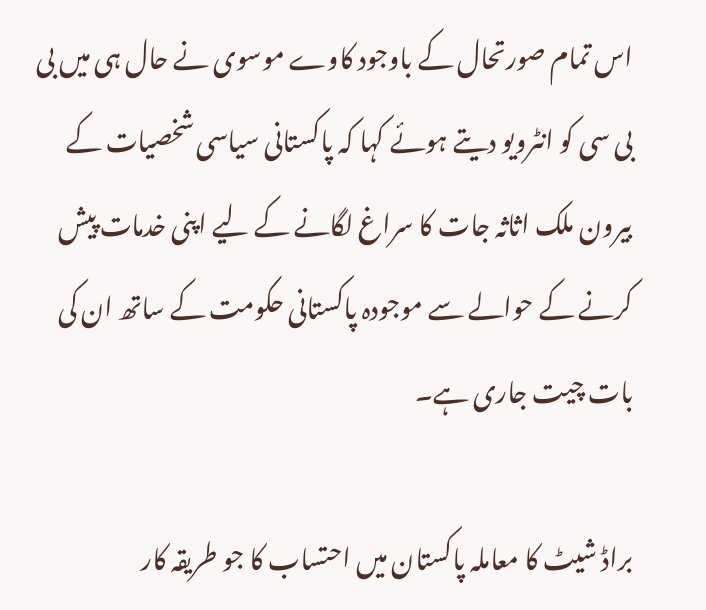اس تمام صورتحال کے باوجود کاوے موسوی نے حال ہی میں بی بی سی کو انٹرویو دیتے ہوئے کہا کہ پاکستانی سیاسی شخصیات کے بیرون ملک اثاثہ جات کا سراغ لگانے کے لیے اپنی خدمات پیش کرنے کے حوالے سے موجودہ پاکستانی حکومت کے ساتھ ان کی بات چیت جاری ہے۔

براڈ شیٹ کا معاملہ پاکستان میں احتساب کا جو طریقہ کار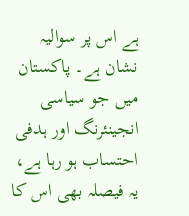ہے اس پر سوالیہ نشان ہے۔ پاکستان میں جو سیاسی انجینئرنگ اور ہدفی احتساب ہو رہا ہے، یہ فیصلہ بھی اس کا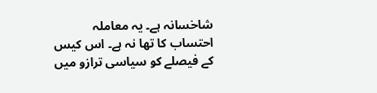شاخسانہ ہے۔ یہ معاملہ احتساب کا تھا نہ ہے۔ اس کیس کے فیصلے کو سیاسی ترازو میں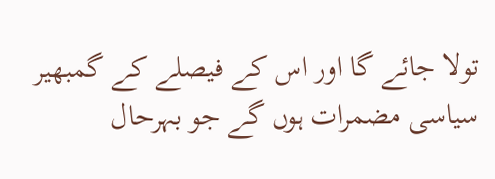تولا جائے گا اور اس کے فیصلے کے گمبھیر سیاسی مضمرات ہوں گے جو بہرحال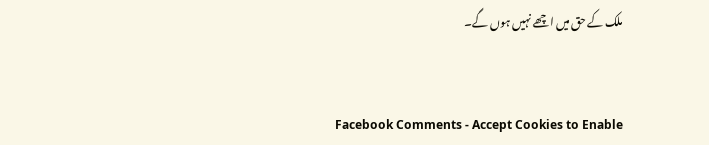ملک کے حق میں اچھے نہیں ہوں گے۔


Facebook Comments - Accept Cookies to Enable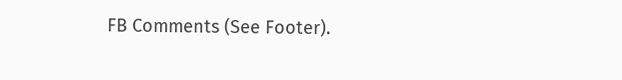FB Comments (See Footer).